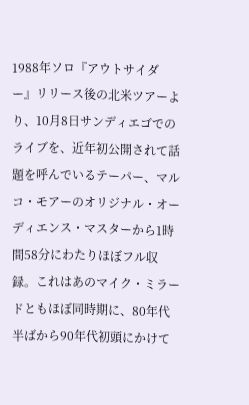1988年ソロ『アウトサイダー』リリース後の北米ツアーより、10月8日サンディエゴでのライブを、近年初公開されて話題を呼んでいるテーパー、マルコ・モアーのオリジナル・オーディエンス・マスターから1時間58分にわたりほぼフル収録。これはあのマイク・ミラードともほぼ同時期に、80年代半ばから90年代初頭にかけて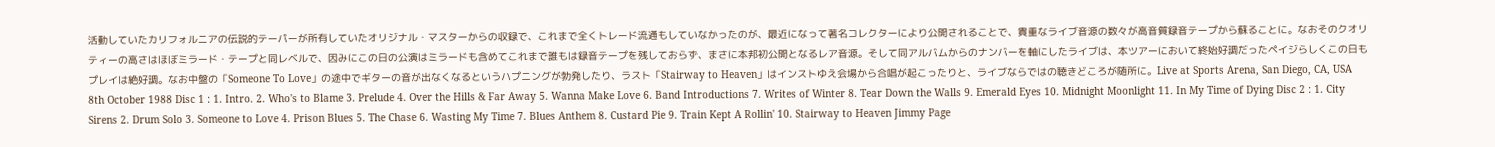活動していたカリフォルニアの伝説的テーパーが所有していたオリジナル・マスターからの収録で、これまで全くトレード流通もしていなかったのが、最近になって著名コレクターにより公開されることで、貴重なライブ音源の数々が高音質録音テープから蘇ることに。なおそのクオリティーの高さはほぼミラード・テープと同レベルで、因みにこの日の公演はミラードも含めてこれまで誰もは録音テープを残しておらず、まさに本邦初公開となるレア音源。そして同アルバムからのナンバーを軸にしたライブは、本ツアーにおいて終始好調だったペイジらしくこの日もプレイは絶好調。なお中盤の「Someone To Love」の途中でギターの音が出なくなるというハプニングが勃発したり、ラスト「Stairway to Heaven」はインストゆえ会場から合唱が起こったりと、ライブならではの聴きどころが随所に。Live at Sports Arena, San Diego, CA, USA 8th October 1988 Disc 1 : 1. Intro. 2. Who's to Blame 3. Prelude 4. Over the Hills & Far Away 5. Wanna Make Love 6. Band Introductions 7. Writes of Winter 8. Tear Down the Walls 9. Emerald Eyes 10. Midnight Moonlight 11. In My Time of Dying Disc 2 : 1. City Sirens 2. Drum Solo 3. Someone to Love 4. Prison Blues 5. The Chase 6. Wasting My Time 7. Blues Anthem 8. Custard Pie 9. Train Kept A Rollin' 10. Stairway to Heaven Jimmy Page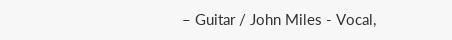– Guitar / John Miles - Vocal,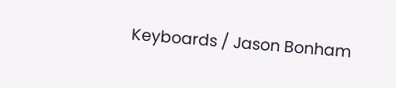Keyboards / Jason Bonham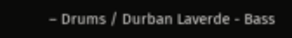– Drums / Durban Laverde - Bass